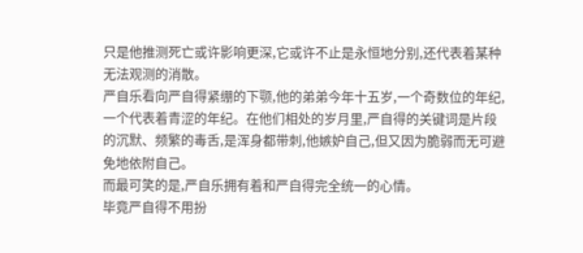只是他推测死亡或许影响更深,它或许不止是永恒地分别,还代表着某种无法观测的消散。
严自乐看向严自得紧绷的下颚,他的弟弟今年十五岁,一个奇数位的年纪,一个代表着青涩的年纪。在他们相处的岁月里,严自得的关键词是片段的沉默、频繁的毒舌,是浑身都带刺,他嫉妒自己,但又因为脆弱而无可避免地依附自己。
而最可笑的是,严自乐拥有着和严自得完全统一的心情。
毕竟严自得不用扮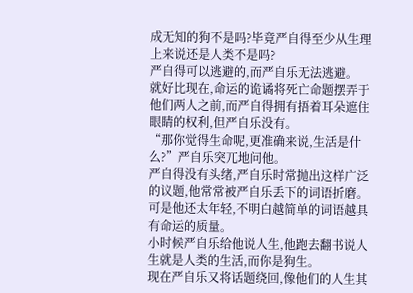成无知的狗不是吗?毕竟严自得至少从生理上来说还是人类不是吗?
严自得可以逃避的,而严自乐无法逃避。
就好比现在,命运的诡谲将死亡命题摆弄于他们两人之前,而严自得拥有捂着耳朵遮住眼睛的权利,但严自乐没有。
“那你觉得生命呢,更准确来说,生活是什么?”严自乐突兀地问他。
严自得没有头绪,严自乐时常抛出这样广泛的议题,他常常被严自乐丢下的词语折磨。可是他还太年轻,不明白越简单的词语越具有命运的质量。
小时候严自乐给他说人生,他跑去翻书说人生就是人类的生活,而你是狗生。
现在严自乐又将话题绕回,像他们的人生其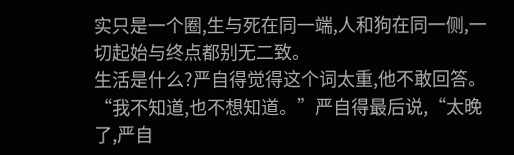实只是一个圈,生与死在同一端,人和狗在同一侧,一切起始与终点都别无二致。
生活是什么?严自得觉得这个词太重,他不敢回答。
“我不知道,也不想知道。”严自得最后说,“太晚了,严自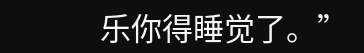乐你得睡觉了。”